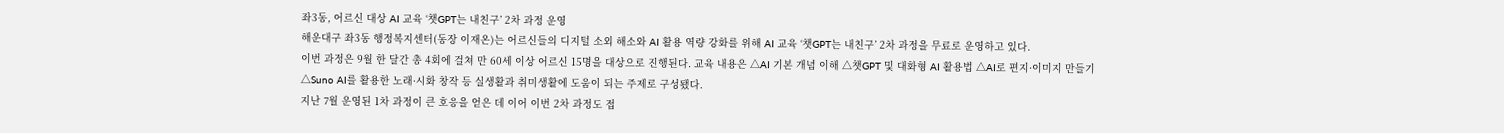좌3동, 어르신 대상 AI 교육 ‘챗GPT는 내친구’ 2차 과정 운영
해운대구 좌3동 행정복지센터(동장 이재온)는 어르신들의 디지털 소외 해소와 AI 활용 역량 강화를 위해 AI 교육 ‘챗GPT는 내친구’ 2차 과정을 무료로 운영하고 있다.
이번 과정은 9월 한 달간 총 4회에 걸쳐 만 60세 이상 어르신 15명을 대상으로 진행된다. 교육 내용은 △AI 기본 개념 이해 △챗GPT 및 대화형 AI 활용법 △AI로 편지·이미지 만들기 △Suno AI를 활용한 노래·시화 창작 등 실생활과 취미생활에 도움이 되는 주제로 구성됐다.
지난 7월 운영된 1차 과정이 큰 호응을 얻은 데 이어 이번 2차 과정도 접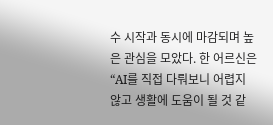수 시작과 동시에 마감되며 높은 관심을 모았다. 한 어르신은 “AI를 직접 다뤄보니 어렵지 않고 생활에 도움이 될 것 같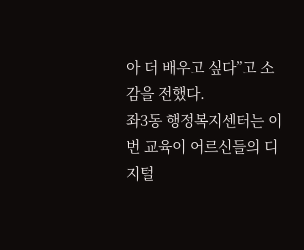아 더 배우고 싶다”고 소감을 전했다.
좌3동 행정복지센터는 이번 교육이 어르신들의 디지털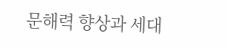문해력 향상과 세대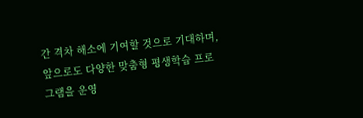간 격차 해소에 기여할 것으로 기대하며, 앞으로도 다양한 맞춤형 평생학습 프로그램을 운영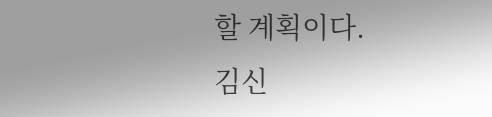할 계획이다.
김신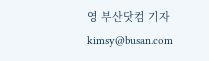영 부산닷컴 기자 kimsy@busan.com